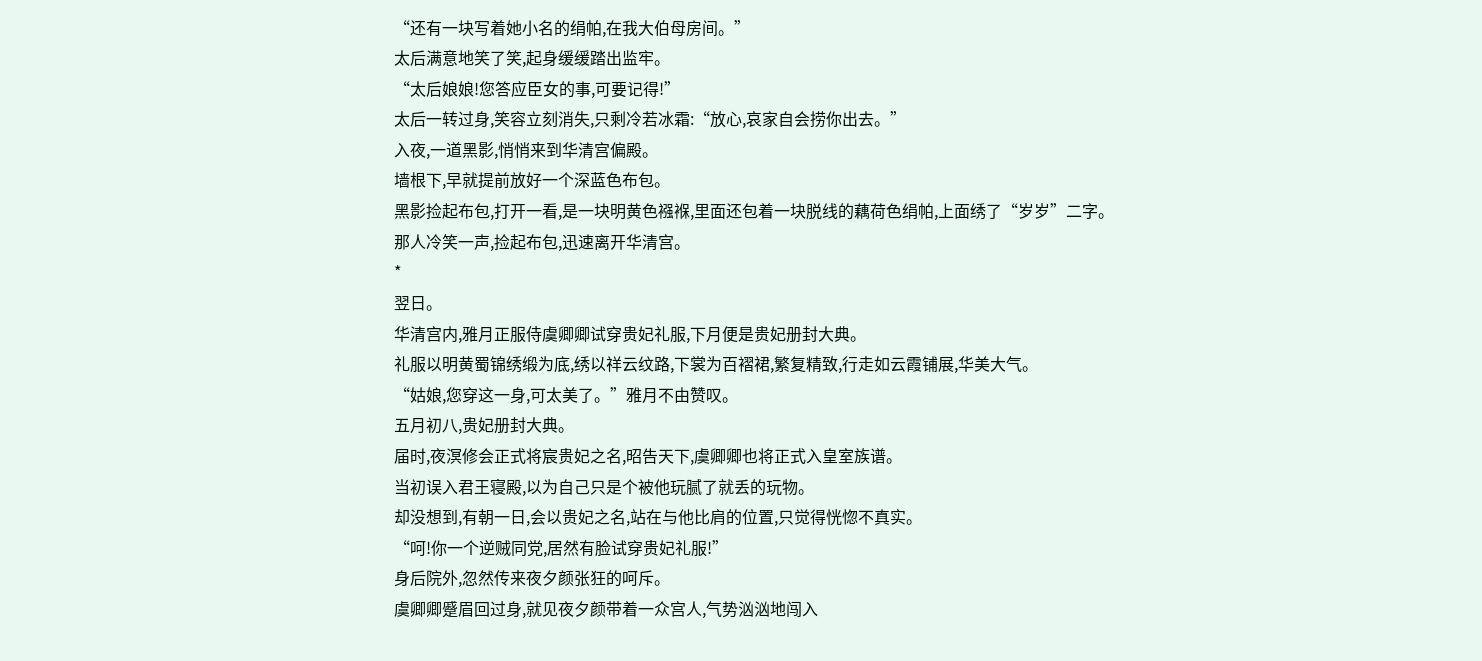“还有一块写着她小名的绢帕,在我大伯母房间。”
太后满意地笑了笑,起身缓缓踏出监牢。
“太后娘娘!您答应臣女的事,可要记得!”
太后一转过身,笑容立刻消失,只剩冷若冰霜:“放心,哀家自会捞你出去。”
入夜,一道黑影,悄悄来到华清宫偏殿。
墙根下,早就提前放好一个深蓝色布包。
黑影捡起布包,打开一看,是一块明黄色襁褓,里面还包着一块脱线的藕荷色绢帕,上面绣了“岁岁”二字。
那人冷笑一声,捡起布包,迅速离开华清宫。
*
翌日。
华清宫内,雅月正服侍虞卿卿试穿贵妃礼服,下月便是贵妃册封大典。
礼服以明黄蜀锦绣缎为底,绣以祥云纹路,下裳为百褶裙,繁复精致,行走如云霞铺展,华美大气。
“姑娘,您穿这一身,可太美了。”雅月不由赞叹。
五月初八,贵妃册封大典。
届时,夜溟修会正式将宸贵妃之名,昭告天下,虞卿卿也将正式入皇室族谱。
当初误入君王寝殿,以为自己只是个被他玩腻了就丢的玩物。
却没想到,有朝一日,会以贵妃之名,站在与他比肩的位置,只觉得恍惚不真实。
“呵!你一个逆贼同党,居然有脸试穿贵妃礼服!”
身后院外,忽然传来夜夕颜张狂的呵斥。
虞卿卿蹙眉回过身,就见夜夕颜带着一众宫人,气势汹汹地闯入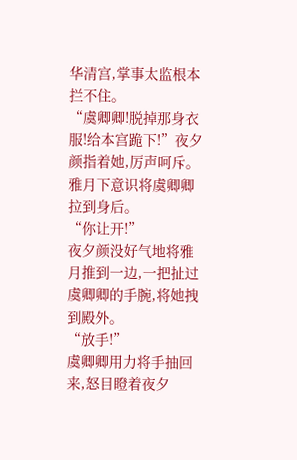华清宫,掌事太监根本拦不住。
“虞卿卿!脱掉那身衣服!给本宫跪下!”夜夕颜指着她,厉声呵斥。
雅月下意识将虞卿卿拉到身后。
“你让开!”
夜夕颜没好气地将雅月推到一边,一把扯过虞卿卿的手腕,将她拽到殿外。
“放手!”
虞卿卿用力将手抽回来,怒目瞪着夜夕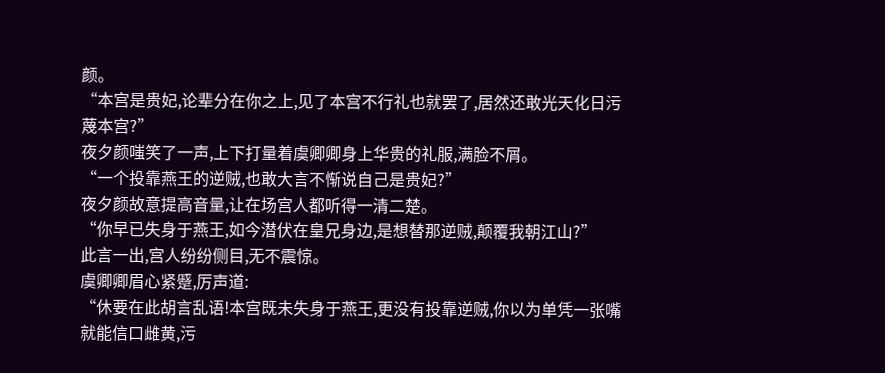颜。
“本宫是贵妃,论辈分在你之上,见了本宫不行礼也就罢了,居然还敢光天化日污蔑本宫?”
夜夕颜嗤笑了一声,上下打量着虞卿卿身上华贵的礼服,满脸不屑。
“一个投靠燕王的逆贼,也敢大言不惭说自己是贵妃?”
夜夕颜故意提高音量,让在场宫人都听得一清二楚。
“你早已失身于燕王,如今潜伏在皇兄身边,是想替那逆贼,颠覆我朝江山?”
此言一出,宫人纷纷侧目,无不震惊。
虞卿卿眉心紧蹙,厉声道:
“休要在此胡言乱语!本宫既未失身于燕王,更没有投靠逆贼,你以为单凭一张嘴就能信口雌黄,污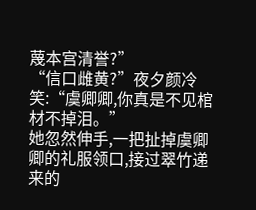蔑本宫清誉?”
“信口雌黄?”夜夕颜冷笑:“虞卿卿,你真是不见棺材不掉泪。”
她忽然伸手,一把扯掉虞卿卿的礼服领口,接过翠竹递来的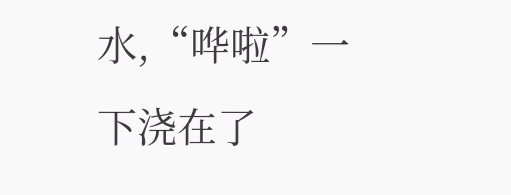水,“哗啦”一下浇在了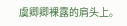虞卿卿裸露的肩头上。